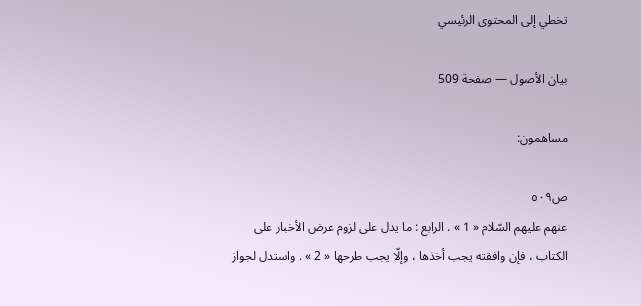تخطي إلى المحتوى الرئيسي

بيان الأصول — صفحة 509

مساهمون:

ص٥٠٩
عنهم عليهم السّلام « 1 » . الرابع : ما يدل على لزوم عرض الأخبار على الكتاب ، فإن وافقته يجب أخذها ، وإلّا يجب طرحها « 2 » . واستدل لجواز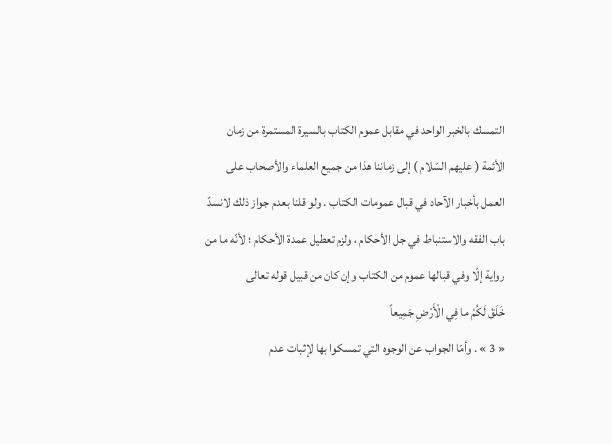التمسك بالخبر الواحد في مقابل عموم الكتاب بالسيرة المستمرة من زمان الأئمة ( عليهم السّلام ) إلى زماننا هذا من جميع العلماء والأصحاب على العمل بأخبار الآحاد في قبال عمومات الكتاب . ولو قلنا بعدم جواز ذلك لانسدّ باب الفقه والاستنباط في جل الأحكام ، ولزم تعطيل عمدة الأحكام ؛ لأنّه ما من رواية إلّا وفي قبالها عموم من الكتاب وإن كان من قبيل قوله تعالى
خَلَقَ لَكُمْ ما فِي الْأَرْضِ جَمِيعاً
« 3 » . وأمّا الجواب عن الوجوه التي تمسكوا بها لإثبات عدم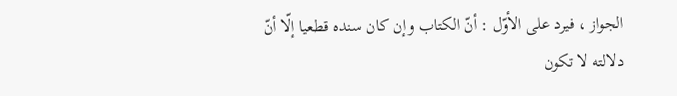الجواز ، فيرد على الأوّل : أنّ الكتاب وإن كان سنده قطعيا إلّا أنّ دلالته لا تكون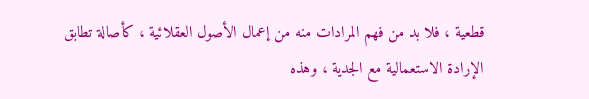قطعية ، فلا بد من فهم المرادات منه من إعمال الأصول العقلائية ، كأصالة تطابق الإرادة الاستعمالية مع الجدية ، وهذه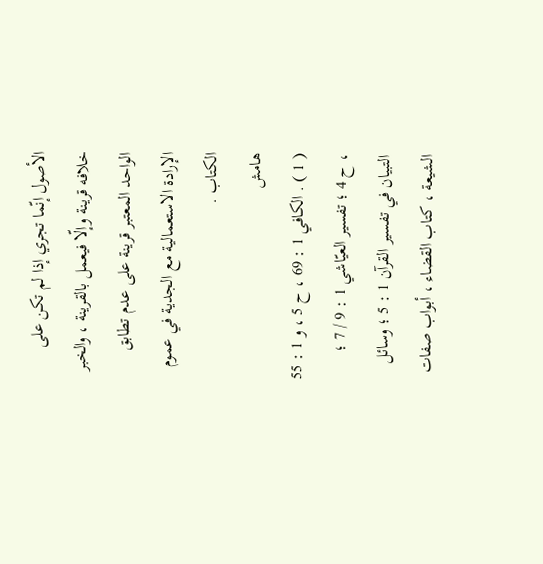الأصول إنّما تجري إذا لم تكن على خلافه قرينة وإلّا فيعمل بالقرينة ، والخبر الواحد المعتبر قرينة على عدم تطابق الإرادة الاستعمالية مع الجدية في عموم الكتاب .
هامش
( 1 ) . الكافي 1 : 69 ، ح 5 ، و 1 : 55 ، ح 4 ؛ تفسير العيّاشي 1 : 9 / 7 ؛ التبيان في تفسير القرآن 1 : 5 ؛ وسائل الشيعة ، كتاب القضاء ، أبواب صفات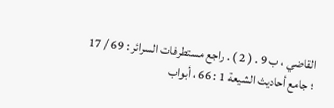القاضي ، ب 9 . ( 2 ) . راجع مستطرفات السرائر : 69 / 17 ؛ جامع أحاديث الشيعة 1 : 66 ، أبواب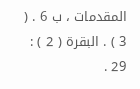المقدمات ، ب 6 . ( 3 ) . البقرة ( 2 ) : 29 .